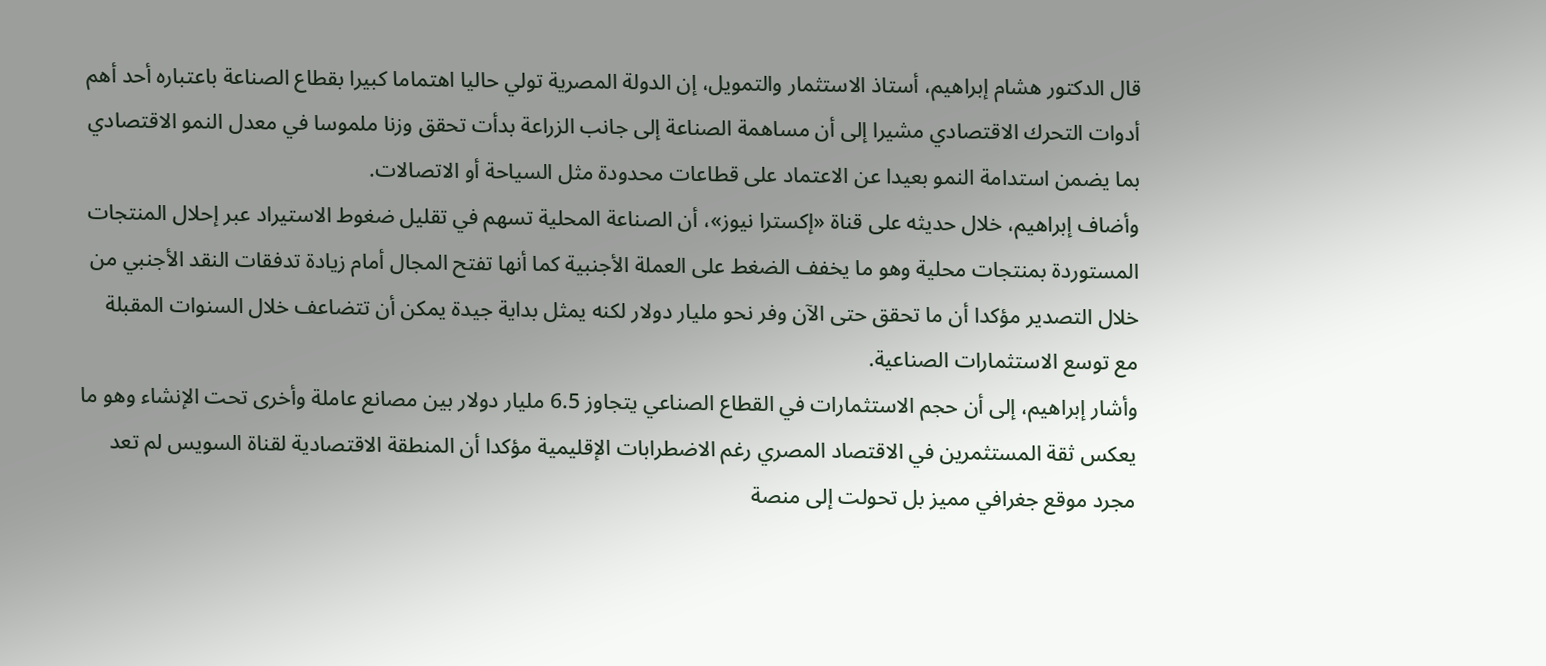قال الدكتور هشام إبراهيم، أستاذ الاستثمار والتمويل، إن الدولة المصرية تولي حاليا اهتماما كبيرا بقطاع الصناعة باعتباره أحد أهم أدوات التحرك الاقتصادي مشيرا إلى أن مساهمة الصناعة إلى جانب الزراعة بدأت تحقق وزنا ملموسا في معدل النمو الاقتصادي بما يضمن استدامة النمو بعيدا عن الاعتماد على قطاعات محدودة مثل السياحة أو الاتصالات.
وأضاف إبراهيم، خلال حديثه على قناة «إكسترا نيوز»، أن الصناعة المحلية تسهم في تقليل ضغوط الاستيراد عبر إحلال المنتجات المستوردة بمنتجات محلية وهو ما يخفف الضغط على العملة الأجنبية كما أنها تفتح المجال أمام زيادة تدفقات النقد الأجنبي من خلال التصدير مؤكدا أن ما تحقق حتى الآن وفر نحو مليار دولار لكنه يمثل بداية جيدة يمكن أن تتضاعف خلال السنوات المقبلة مع توسع الاستثمارات الصناعية.
وأشار إبراهيم، إلى أن حجم الاستثمارات في القطاع الصناعي يتجاوز 6.5 مليار دولار بين مصانع عاملة وأخرى تحت الإنشاء وهو ما يعكس ثقة المستثمرين في الاقتصاد المصري رغم الاضطرابات الإقليمية مؤكدا أن المنطقة الاقتصادية لقناة السويس لم تعد مجرد موقع جغرافي مميز بل تحولت إلى منصة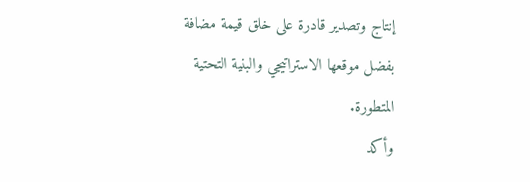إنتاج وتصدير قادرة على خلق قيمة مضافة بفضل موقعها الاستراتيجي والبنية التحتية المتطورة.
وأكد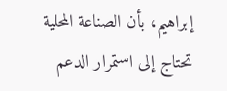إبراهيم، بأن الصناعة المحلية تحتاج إلى استمرار الدعم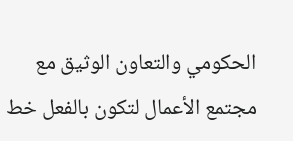الحكومي والتعاون الوثيق مع مجتمع الأعمال لتكون بالفعل خط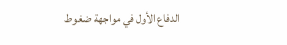الدفاع الأول في مواجهة ضغوط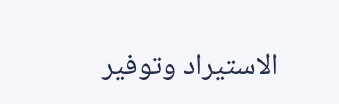الاستيراد وتوفير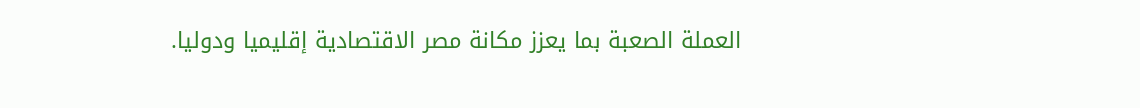العملة الصعبة بما يعزز مكانة مصر الاقتصادية إقليميا ودوليا.